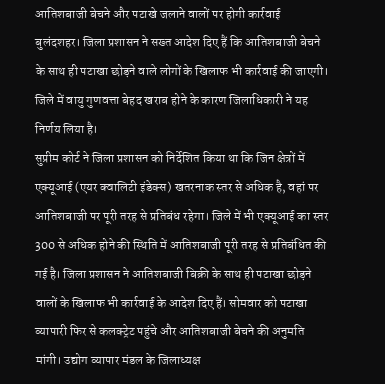आतिशबाजी बेचने और पटाखे जलाने वालों पर होगी कार्रवाई
बुलंदशहर। जिला प्रशासन ने सख्त आदेश दिए हैं कि आतिशबाजी बेचने के साथ ही पटाखा छोड़ने वाले लोगों के खिलाफ भी कार्रवाई की जाएगी। जिले में वायु गुणवत्ता बेहद खराब होने के कारण जिलाधिकारी ने यह निर्णय लिया है।
सुप्रीम कोर्ट ने जिला प्रशासन को निर्देशित किया था कि जिन क्षेत्रों में एक्यूआई (एयर क्वालिटी इंडेक्स) खतरनाक स्तर से अधिक है, वहां पर आतिशबाजी पर पूरी तरह से प्रतिबंध रहेगा। जिले में भी एक्यूआई का स्तर 300 से अधिक होने की स्थिति में आतिशबाजी पूरी तरह से प्रतिबंधित की गई है। जिला प्रशासन ने आतिशबाजी बिक्री के साथ ही पटाखा छोड़ने वालों के खिलाफ भी कार्रवाई के आदेश दिए हैं। सोमवार को पटाखा व्यापारी फिर से कलक्ट्रेट पहुंचे और आतिशबाजी बेचने की अनुमति मांगी। उद्योग व्यापार मंडल के जिलाध्यक्ष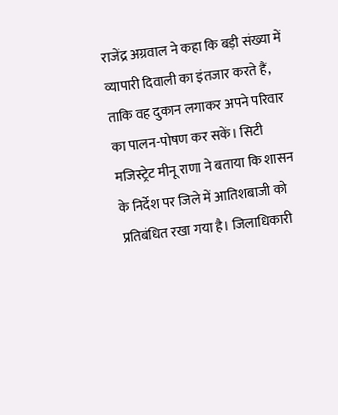राजेंद्र अग्रवाल ने कहा कि बड़ी संख्या में व्यापारी दिवाली का इंतजार करते हैं, ताकि वह दुकान लगाकर अपने परिवार का पालन-पोषण कर सकें। सिटी मजिस्ट्रेट मीनू राणा ने बताया कि शासन के निर्देश पर जिले में आतिशबाजी को प्रतिबंधित रखा गया है। जिलाधिकारी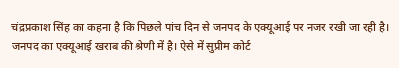चंद्रप्रकाश सिंह का कहना है कि पिछले पांच दिन से जनपद के एक्यूआई पर नजर रखी जा रही है। जनपद का एक्यूआई खराब की श्रेणी में है। ऐसे में सुप्रीम कोर्ट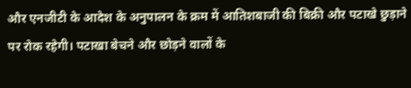और एनजीटी के आदेश के अनुपालन के क्रम में आतिशबाजी की बिक्री और पटाखे छुड़ाने पर रोक रहेगी। पटाखा बेचने और छोड़ने वालों के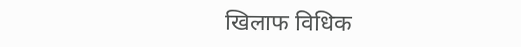खिलाफ विधिक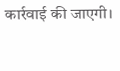कार्रवाई की जाएगी।